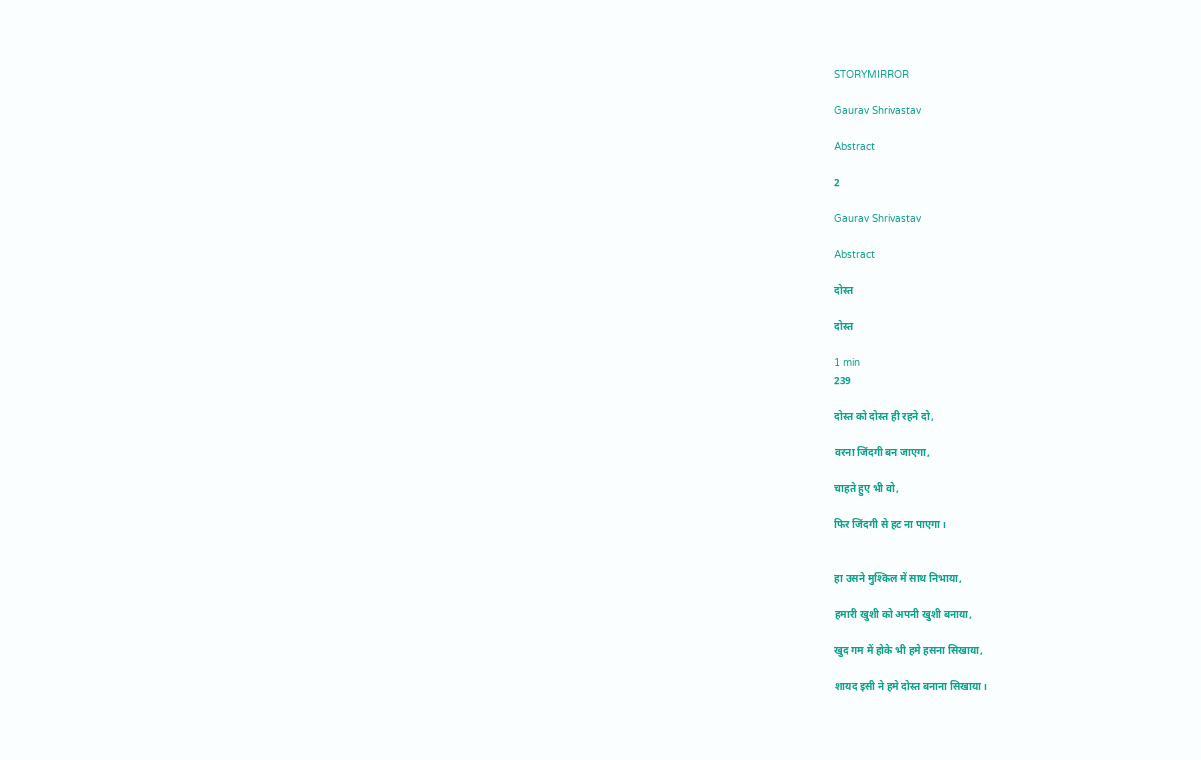STORYMIRROR

Gaurav Shrivastav

Abstract

2

Gaurav Shrivastav

Abstract

दोस्त

दोस्त

1 min
239

दोस्त को दोस्त ही रहने दो,

वरना जिंदगी बन जाएगा,

चाहते हुए भी वो,

फिर जिंदगी से हट ना पाएगा।


हा उसने मुश्किल में साथ निभाया,

हमारी खुशी को अपनी खुशी बनाया,

खुद गम में होके भी हमे हसना सिखाया,

शायद इसी ने हमे दोस्त बनाना सिखाया।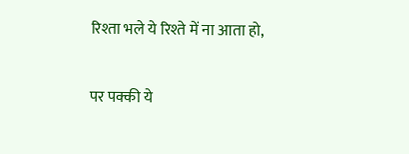रिश्ता भले ये रिश्ते में ना आता हो,

पर पक्की ये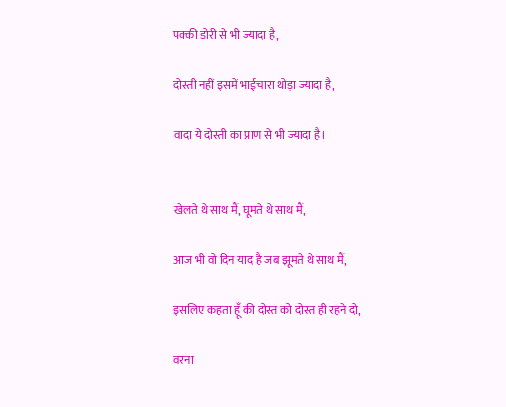पक्की डोरी से भी ज्यादा है,

दोस्ती नहीं इसमें भाईचारा थोड़ा ज्यादा है,

वादा ये दोस्ती का प्राण से भी ज्यादा है।


खेलते थे साथ मैं, घूमते थे साथ मैं,

आज भी वो दिन याद है जब झूमते थे साथ मैं,

इसलिए कहता हूँ की दोस्त को दोस्त ही रहने दो,

वरना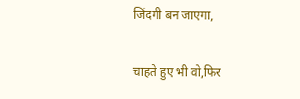जिंदगी बन जाएगा,

चाहते हुए भी वो,फिर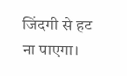जिंदगी से हट ना पाएगा।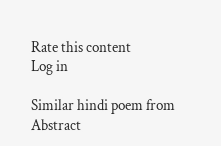Rate this content
Log in

Similar hindi poem from Abstract